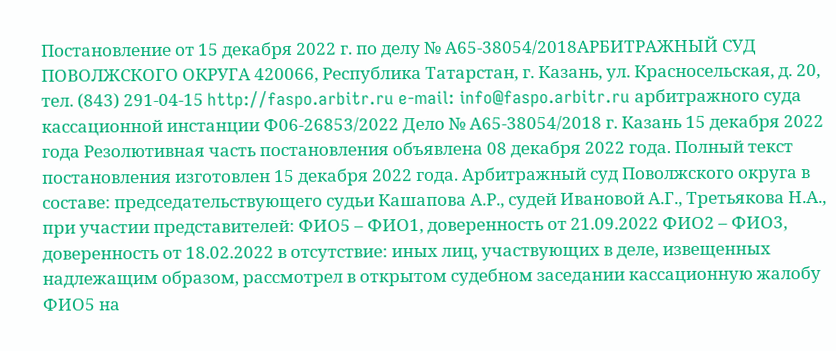Постановление от 15 декабря 2022 г. по делу № А65-38054/2018АРБИТРАЖНЫЙ СУД ПОВОЛЖСКОГО ОКРУГА 420066, Республика Татарстан, г. Казань, ул. Красносельская, д. 20, тел. (843) 291-04-15 http://faspo.arbitr.ru e-mail: info@faspo.arbitr.ru арбитражного суда кассационной инстанции Ф06-26853/2022 Дело № А65-38054/2018 г. Казань 15 декабря 2022 года Резолютивная часть постановления объявлена 08 декабря 2022 года. Полный текст постановления изготовлен 15 декабря 2022 года. Арбитражный суд Поволжского округа в составе: председательствующего судьи Кашапова А.Р., судей Ивановой А.Г., Третьякова Н.А., при участии представителей: ФИО5 – ФИО1, доверенность от 21.09.2022 ФИО2 – ФИО3, доверенность от 18.02.2022 в отсутствие: иных лиц, участвующих в деле, извещенных надлежащим образом, рассмотрел в открытом судебном заседании кассационную жалобу ФИО5 на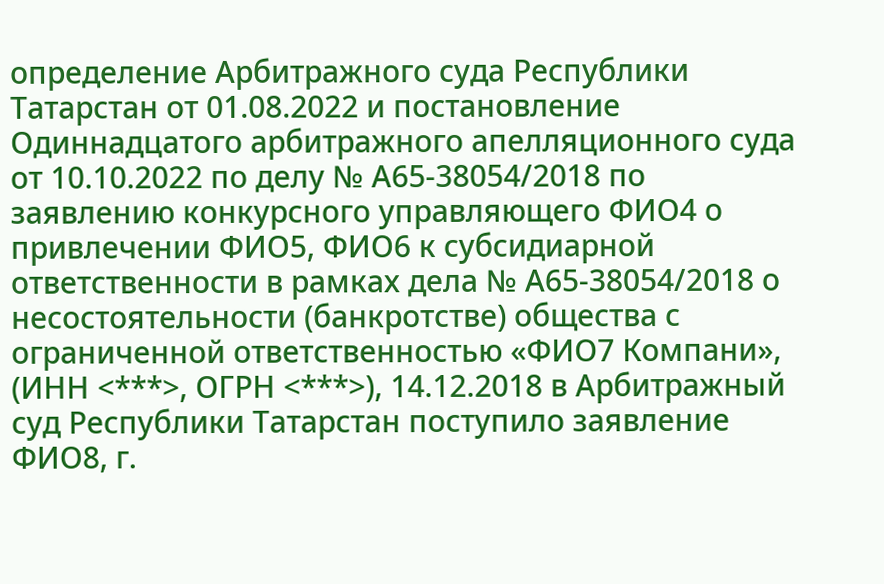определение Арбитражного суда Республики Татарстан от 01.08.2022 и постановление Одиннадцатого арбитражного апелляционного суда от 10.10.2022 по делу № А65-38054/2018 по заявлению конкурсного управляющего ФИО4 о привлечении ФИО5, ФИО6 к субсидиарной ответственности в рамках дела № А65-38054/2018 о несостоятельности (банкротстве) общества с ограниченной ответственностью «ФИО7 Компани», (ИНН <***>, ОГРН <***>), 14.12.2018 в Арбитражный суд Республики Татарстан поступило заявление ФИО8, г.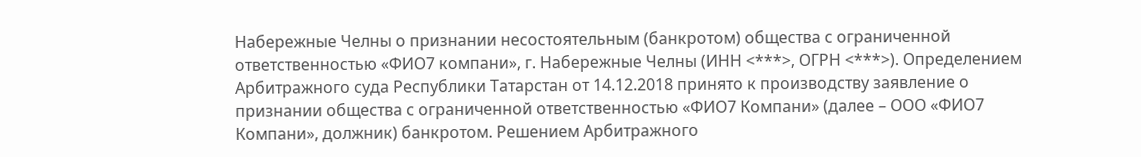Набережные Челны о признании несостоятельным (банкротом) общества с ограниченной ответственностью «ФИО7 компани», г. Набережные Челны (ИНН <***>, ОГРН <***>). Определением Арбитражного суда Республики Татарстан от 14.12.2018 принято к производству заявление о признании общества с ограниченной ответственностью «ФИО7 Компани» (далее – ООО «ФИО7 Компани», должник) банкротом. Решением Арбитражного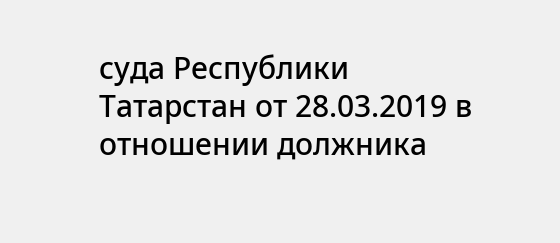суда Республики Татарстан от 28.03.2019 в отношении должника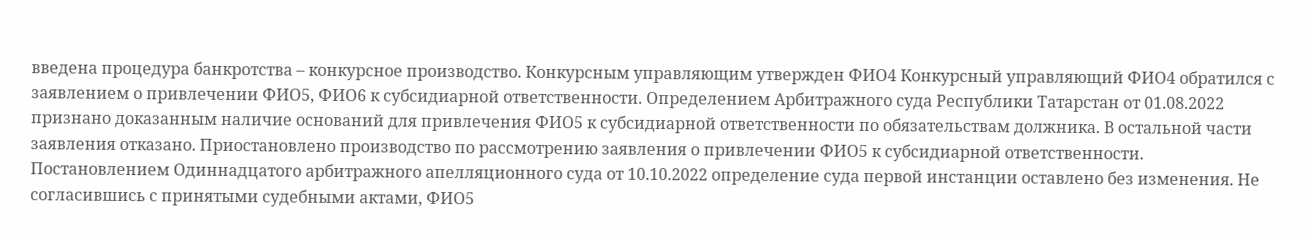введена процедура банкротства – конкурсное производство. Конкурсным управляющим утвержден ФИО4 Конкурсный управляющий ФИО4 обратился с заявлением о привлечении ФИО5, ФИО6 к субсидиарной ответственности. Определением Арбитражного суда Республики Татарстан от 01.08.2022 признано доказанным наличие оснований для привлечения ФИО5 к субсидиарной ответственности по обязательствам должника. В остальной части заявления отказано. Приостановлено производство по рассмотрению заявления о привлечении ФИО5 к субсидиарной ответственности. Постановлением Одиннадцатого арбитражного апелляционного суда от 10.10.2022 определение суда первой инстанции оставлено без изменения. Не согласившись с принятыми судебными актами, ФИО5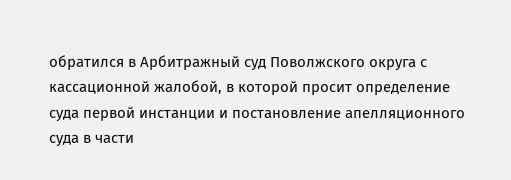обратился в Арбитражный суд Поволжского округа с кассационной жалобой, в которой просит определение суда первой инстанции и постановление апелляционного суда в части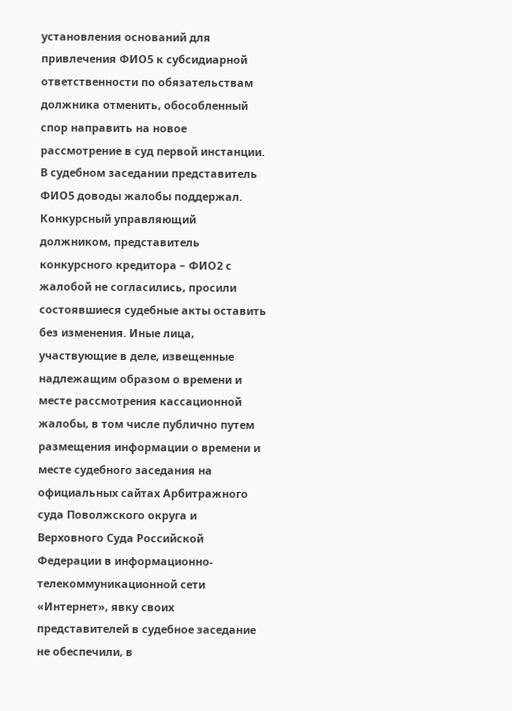установления оснований для привлечения ФИО5 к субсидиарной ответственности по обязательствам должника отменить, обособленный спор направить на новое рассмотрение в суд первой инстанции. В судебном заседании представитель ФИО5 доводы жалобы поддержал. Конкурсный управляющий должником, представитель конкурсного кредитора – ФИО2 с жалобой не согласились, просили состоявшиеся судебные акты оставить без изменения. Иные лица, участвующие в деле, извещенные надлежащим образом о времени и месте рассмотрения кассационной жалобы, в том числе публично путем размещения информации о времени и месте судебного заседания на официальных сайтах Арбитражного суда Поволжского округа и Верховного Суда Российской Федерации в информационно-телекоммуникационной сети «Интернет», явку своих представителей в судебное заседание не обеспечили, в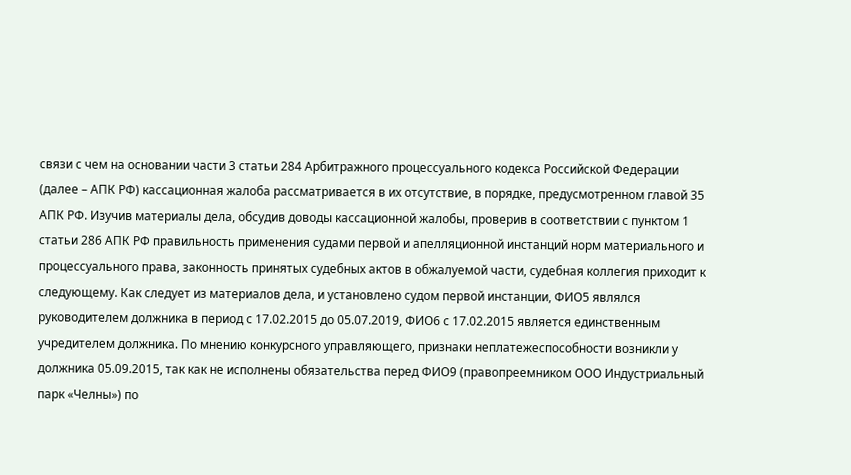связи с чем на основании части 3 статьи 284 Арбитражного процессуального кодекса Российской Федерации (далее – АПК РФ) кассационная жалоба рассматривается в их отсутствие, в порядке, предусмотренном главой 35 АПК РФ. Изучив материалы дела, обсудив доводы кассационной жалобы, проверив в соответствии с пунктом 1 статьи 286 АПК РФ правильность применения судами первой и апелляционной инстанций норм материального и процессуального права, законность принятых судебных актов в обжалуемой части, судебная коллегия приходит к следующему. Как следует из материалов дела, и установлено судом первой инстанции, ФИО5 являлся руководителем должника в период с 17.02.2015 до 05.07.2019, ФИО6 с 17.02.2015 является единственным учредителем должника. По мнению конкурсного управляющего, признаки неплатежеспособности возникли у должника 05.09.2015, так как не исполнены обязательства перед ФИО9 (правопреемником ООО Индустриальный парк «Челны») по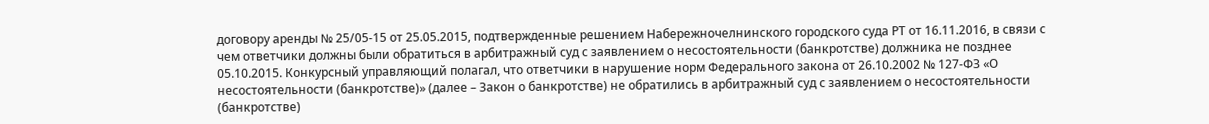договору аренды № 25/05-15 от 25.05.2015, подтвержденные решением Набережночелнинского городского суда РТ от 16.11.2016, в связи с чем ответчики должны были обратиться в арбитражный суд с заявлением о несостоятельности (банкротстве) должника не позднее 05.10.2015. Конкурсный управляющий полагал, что ответчики в нарушение норм Федерального закона от 26.10.2002 № 127-ФЗ «О несостоятельности (банкротстве)» (далее – Закон о банкротстве) не обратились в арбитражный суд с заявлением о несостоятельности (банкротстве)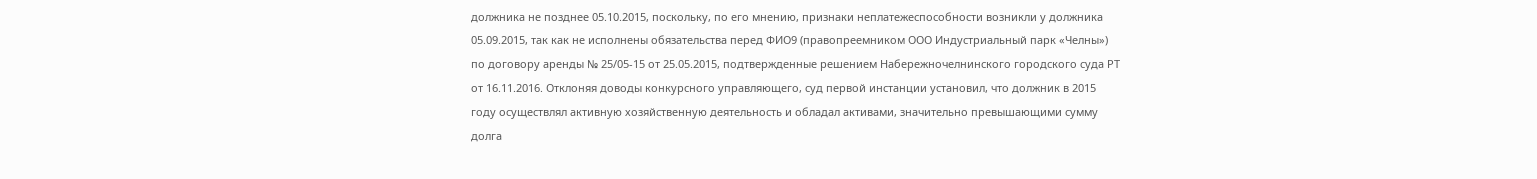должника не позднее 05.10.2015, поскольку, по его мнению, признаки неплатежеспособности возникли у должника 05.09.2015, так как не исполнены обязательства перед ФИО9 (правопреемником ООО Индустриальный парк «Челны») по договору аренды № 25/05-15 от 25.05.2015, подтвержденные решением Набережночелнинского городского суда РТ от 16.11.2016. Отклоняя доводы конкурсного управляющего, суд первой инстанции установил, что должник в 2015 году осуществлял активную хозяйственную деятельность и обладал активами, значительно превышающими сумму долга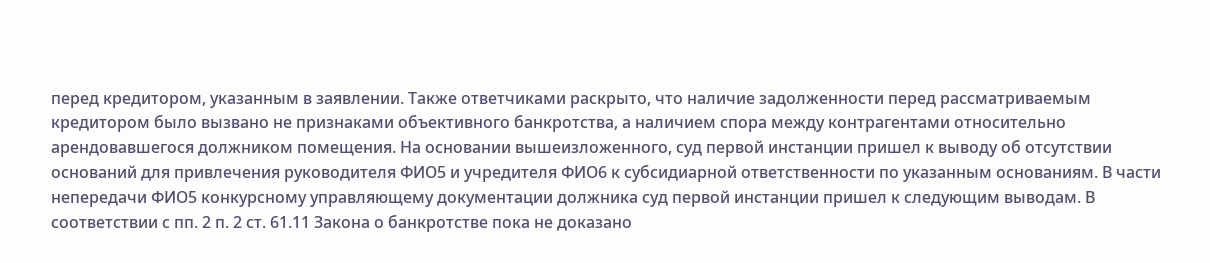перед кредитором, указанным в заявлении. Также ответчиками раскрыто, что наличие задолженности перед рассматриваемым кредитором было вызвано не признаками объективного банкротства, а наличием спора между контрагентами относительно арендовавшегося должником помещения. На основании вышеизложенного, суд первой инстанции пришел к выводу об отсутствии оснований для привлечения руководителя ФИО5 и учредителя ФИО6 к субсидиарной ответственности по указанным основаниям. В части непередачи ФИО5 конкурсному управляющему документации должника суд первой инстанции пришел к следующим выводам. В соответствии с пп. 2 п. 2 ст. 61.11 Закона о банкротстве пока не доказано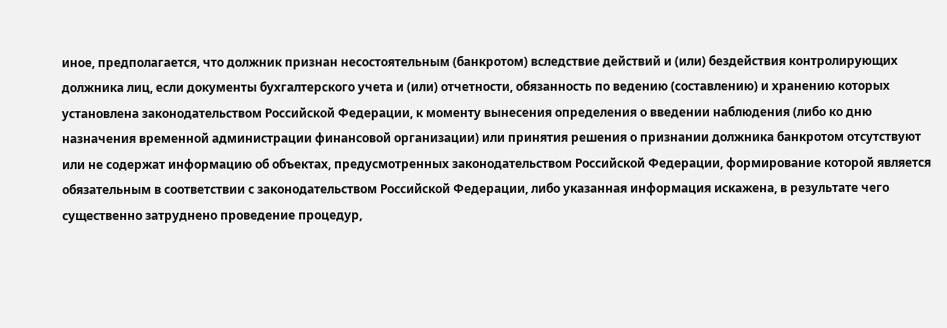иное, предполагается, что должник признан несостоятельным (банкротом) вследствие действий и (или) бездействия контролирующих должника лиц, если документы бухгалтерского учета и (или) отчетности, обязанность по ведению (составлению) и хранению которых установлена законодательством Российской Федерации, к моменту вынесения определения о введении наблюдения (либо ко дню назначения временной администрации финансовой организации) или принятия решения о признании должника банкротом отсутствуют или не содержат информацию об объектах, предусмотренных законодательством Российской Федерации, формирование которой является обязательным в соответствии с законодательством Российской Федерации, либо указанная информация искажена, в результате чего существенно затруднено проведение процедур,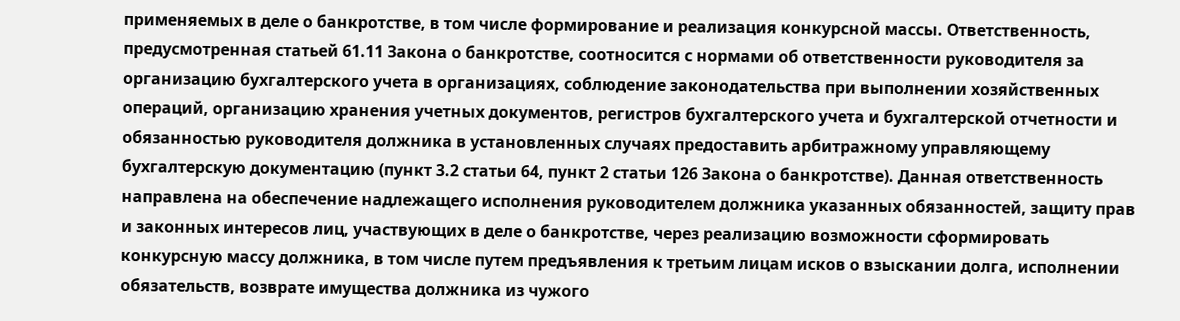применяемых в деле о банкротстве, в том числе формирование и реализация конкурсной массы. Ответственность, предусмотренная статьей 61.11 Закона о банкротстве, соотносится с нормами об ответственности руководителя за организацию бухгалтерского учета в организациях, соблюдение законодательства при выполнении хозяйственных операций, организацию хранения учетных документов, регистров бухгалтерского учета и бухгалтерской отчетности и обязанностью руководителя должника в установленных случаях предоставить арбитражному управляющему бухгалтерскую документацию (пункт 3.2 статьи 64, пункт 2 статьи 126 Закона о банкротстве). Данная ответственность направлена на обеспечение надлежащего исполнения руководителем должника указанных обязанностей, защиту прав и законных интересов лиц, участвующих в деле о банкротстве, через реализацию возможности сформировать конкурсную массу должника, в том числе путем предъявления к третьим лицам исков о взыскании долга, исполнении обязательств, возврате имущества должника из чужого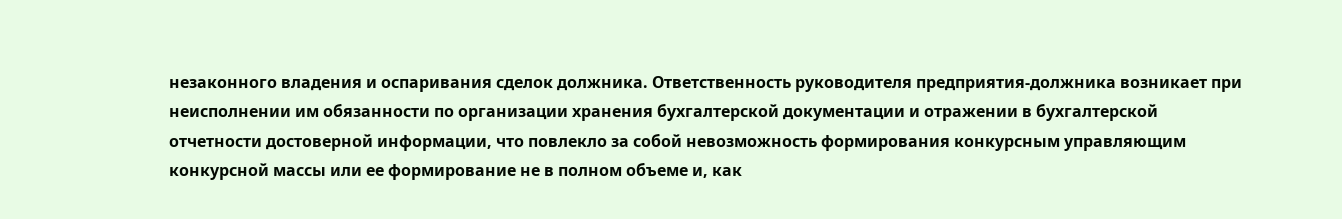незаконного владения и оспаривания сделок должника. Ответственность руководителя предприятия-должника возникает при неисполнении им обязанности по организации хранения бухгалтерской документации и отражении в бухгалтерской отчетности достоверной информации, что повлекло за собой невозможность формирования конкурсным управляющим конкурсной массы или ее формирование не в полном объеме и, как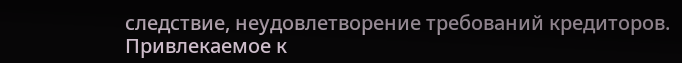следствие, неудовлетворение требований кредиторов. Привлекаемое к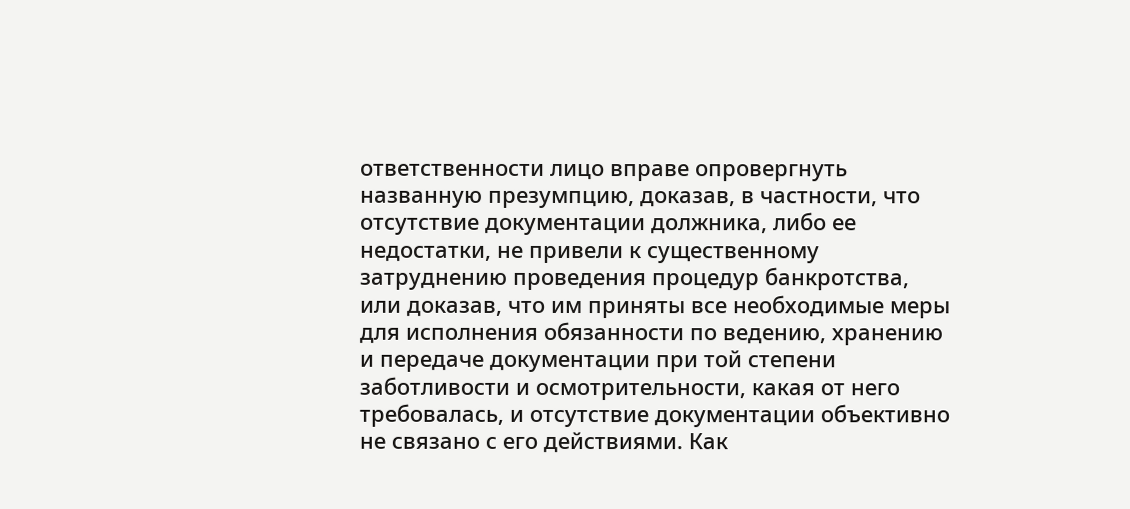ответственности лицо вправе опровергнуть названную презумпцию, доказав, в частности, что отсутствие документации должника, либо ее недостатки, не привели к существенному затруднению проведения процедур банкротства, или доказав, что им приняты все необходимые меры для исполнения обязанности по ведению, хранению и передаче документации при той степени заботливости и осмотрительности, какая от него требовалась, и отсутствие документации объективно не связано с его действиями. Как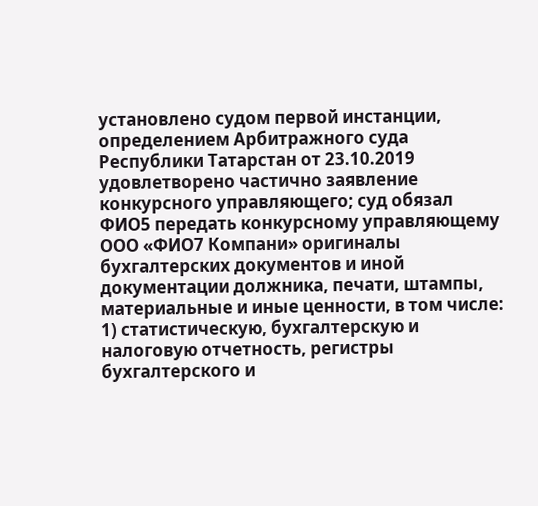установлено судом первой инстанции, определением Арбитражного суда Республики Татарстан от 23.10.2019 удовлетворено частично заявление конкурсного управляющего; суд обязал ФИО5 передать конкурсному управляющему ООО «ФИО7 Компани» оригиналы бухгалтерских документов и иной документации должника, печати, штампы, материальные и иные ценности, в том числе: 1) статистическую, бухгалтерскую и налоговую отчетность, регистры бухгалтерского и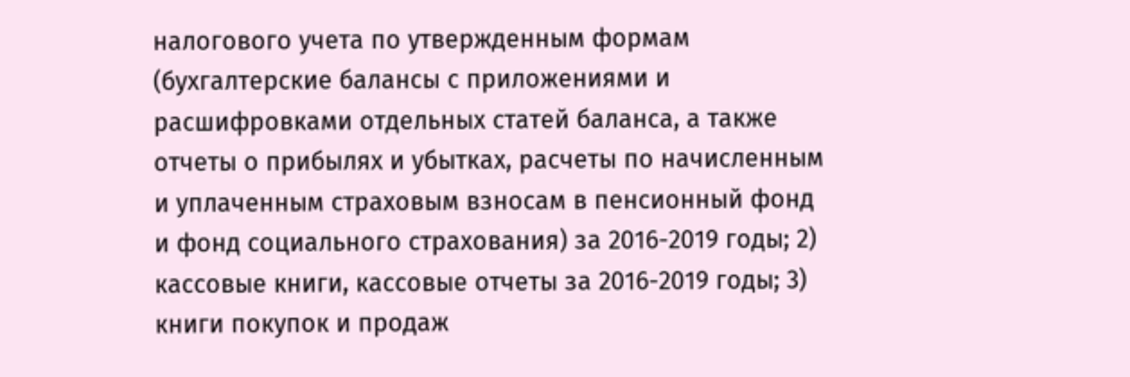налогового учета по утвержденным формам (бухгалтерские балансы с приложениями и расшифровками отдельных статей баланса, а также отчеты о прибылях и убытках, расчеты по начисленным и уплаченным страховым взносам в пенсионный фонд и фонд социального страхования) за 2016-2019 годы; 2) кассовые книги, кассовые отчеты за 2016-2019 годы; 3) книги покупок и продаж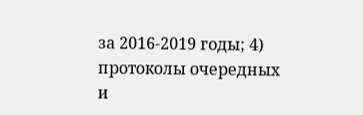за 2016-2019 годы; 4) протоколы очередных и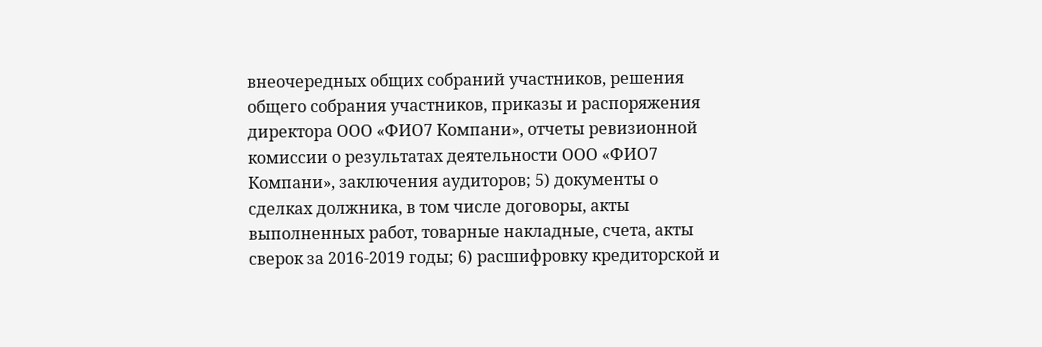внеочередных общих собраний участников, решения общего собрания участников, приказы и распоряжения директора ООО «ФИО7 Компани», отчеты ревизионной комиссии о результатах деятельности ООО «ФИО7 Компани», заключения аудиторов; 5) документы о сделках должника, в том числе договоры, акты выполненных работ, товарные накладные, счета, акты сверок за 2016-2019 годы; 6) расшифровку кредиторской и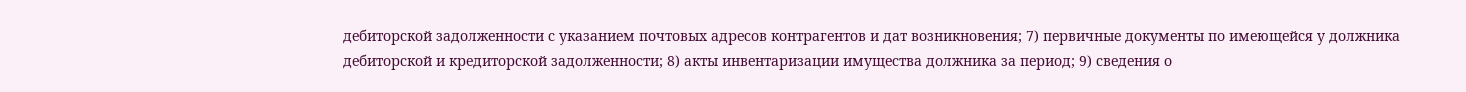дебиторской задолженности с указанием почтовых адресов контрагентов и дат возникновения; 7) первичные документы по имеющейся у должника дебиторской и кредиторской задолженности; 8) акты инвентаризации имущества должника за период; 9) сведения о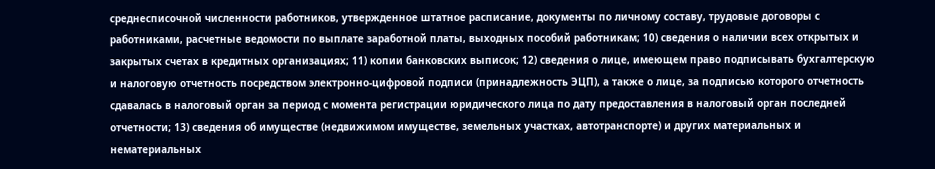среднесписочной численности работников, утвержденное штатное расписание, документы по личному составу, трудовые договоры с работниками, расчетные ведомости по выплате заработной платы, выходных пособий работникам; 10) сведения о наличии всех открытых и закрытых счетах в кредитных организациях; 11) копии банковских выписок; 12) сведения о лице, имеющем право подписывать бухгалтерскую и налоговую отчетность посредством электронно-цифровой подписи (принадлежность ЭЦП), а также о лице, за подписью которого отчетность сдавалась в налоговый орган за период с момента регистрации юридического лица по дату предоставления в налоговый орган последней отчетности; 13) сведения об имуществе (недвижимом имуществе, земельных участках, автотранспорте) и других материальных и нематериальных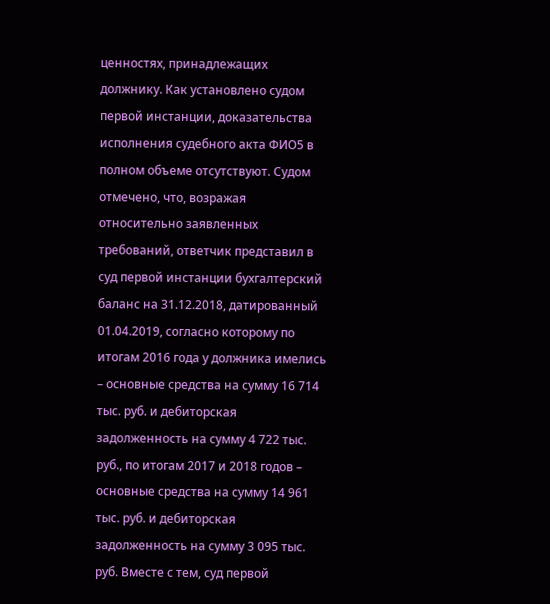ценностях, принадлежащих должнику. Как установлено судом первой инстанции, доказательства исполнения судебного акта ФИО5 в полном объеме отсутствуют. Судом отмечено, что, возражая относительно заявленных требований, ответчик представил в суд первой инстанции бухгалтерский баланс на 31.12.2018, датированный 01.04.2019, согласно которому по итогам 2016 года у должника имелись – основные средства на сумму 16 714 тыс. руб. и дебиторская задолженность на сумму 4 722 тыс. руб., по итогам 2017 и 2018 годов – основные средства на сумму 14 961 тыс. руб. и дебиторская задолженность на сумму 3 095 тыс. руб. Вместе с тем, суд первой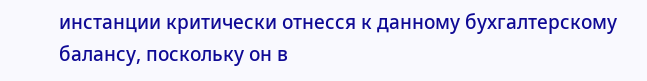инстанции критически отнесся к данному бухгалтерскому балансу, поскольку он в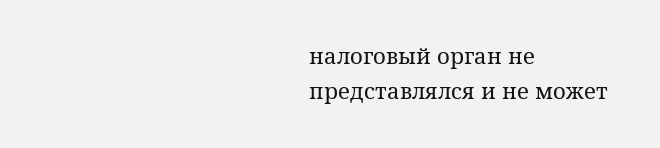налоговый орган не представлялся и не может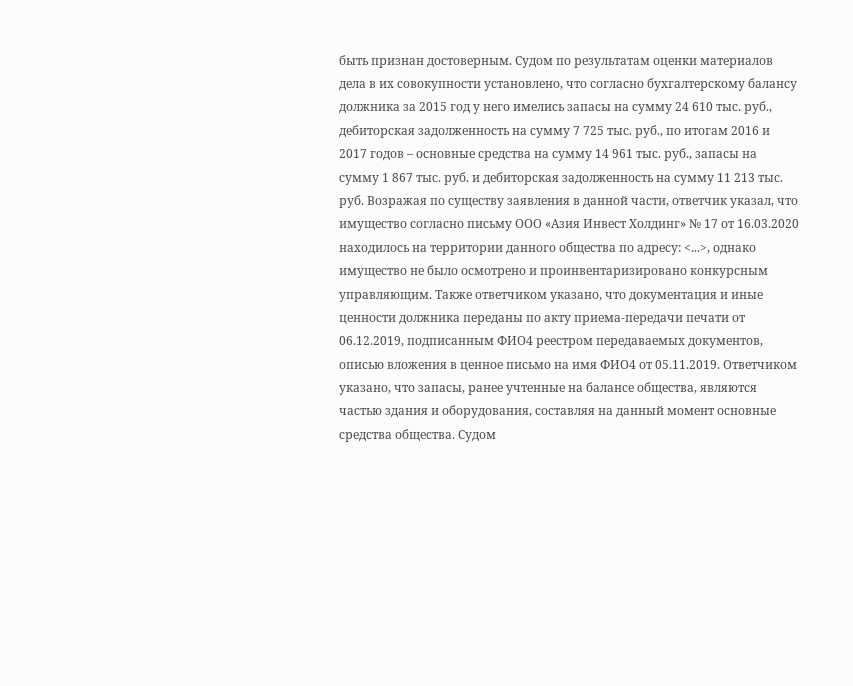быть признан достоверным. Судом по результатам оценки материалов дела в их совокупности установлено, что согласно бухгалтерскому балансу должника за 2015 год у него имелись запасы на сумму 24 610 тыс. руб., дебиторская задолженность на сумму 7 725 тыс. руб., по итогам 2016 и 2017 годов – основные средства на сумму 14 961 тыс. руб., запасы на сумму 1 867 тыс. руб. и дебиторская задолженность на сумму 11 213 тыс. руб. Возражая по существу заявления в данной части, ответчик указал, что имущество согласно письму ООО «Азия Инвест Холдинг» № 17 от 16.03.2020 находилось на территории данного общества по адресу: <...>, однако имущество не было осмотрено и проинвентаризировано конкурсным управляющим. Также ответчиком указано, что документация и иные ценности должника переданы по акту приема-передачи печати от 06.12.2019, подписанным ФИО4 реестром передаваемых документов, описью вложения в ценное письмо на имя ФИО4 от 05.11.2019. Ответчиком указано, что запасы, ранее учтенные на балансе общества, являются частью здания и оборудования, составляя на данный момент основные средства общества. Судом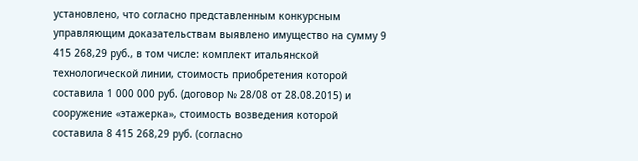установлено, что согласно представленным конкурсным управляющим доказательствам выявлено имущество на сумму 9 415 268,29 руб., в том числе: комплект итальянской технологической линии, стоимость приобретения которой составила 1 000 000 руб. (договор № 28/08 от 28.08.2015) и сооружение «этажерка», стоимость возведения которой составила 8 415 268,29 руб. (согласно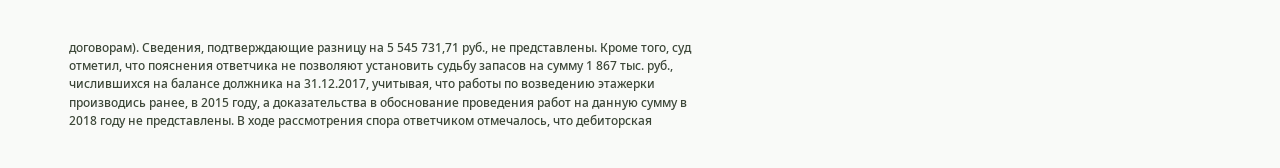договорам). Сведения, подтверждающие разницу на 5 545 731,71 руб., не представлены. Кроме того, суд отметил, что пояснения ответчика не позволяют установить судьбу запасов на сумму 1 867 тыс. руб., числившихся на балансе должника на 31.12.2017, учитывая, что работы по возведению этажерки производись ранее, в 2015 году, а доказательства в обоснование проведения работ на данную сумму в 2018 году не представлены. В ходе рассмотрения спора ответчиком отмечалось, что дебиторская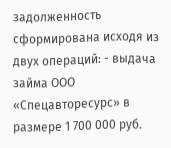задолженность сформирована исходя из двух операций: - выдача займа ООО «Спецавторесурс» в размере 1 700 000 руб.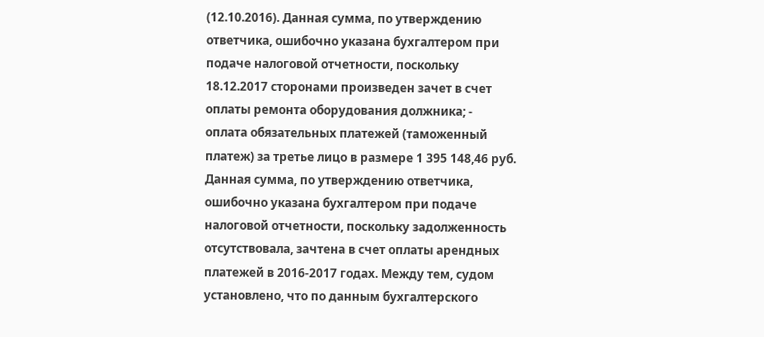(12.10.2016). Данная сумма, по утверждению ответчика, ошибочно указана бухгалтером при подаче налоговой отчетности, поскольку 18.12.2017 сторонами произведен зачет в счет оплаты ремонта оборудования должника; - оплата обязательных платежей (таможенный платеж) за третье лицо в размере 1 395 148,46 руб. Данная сумма, по утверждению ответчика, ошибочно указана бухгалтером при подаче налоговой отчетности, поскольку задолженность отсутствовала, зачтена в счет оплаты арендных платежей в 2016-2017 годах. Между тем, судом установлено, что по данным бухгалтерского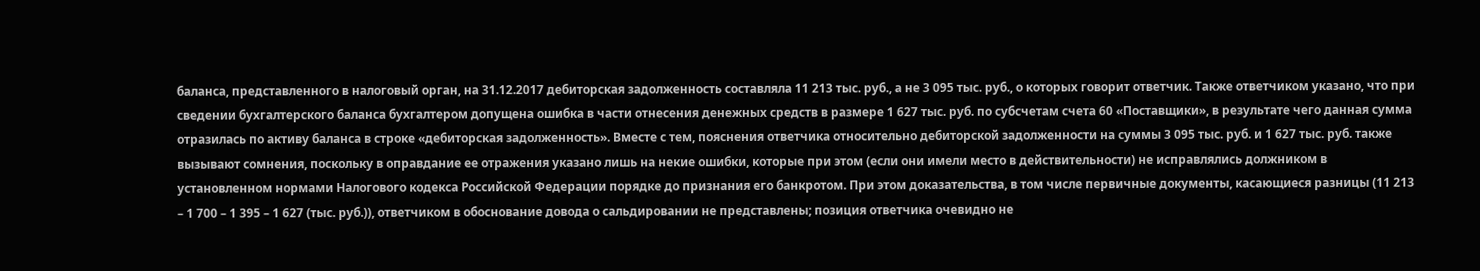баланса, представленного в налоговый орган, на 31.12.2017 дебиторская задолженность составляла 11 213 тыс. руб., а не 3 095 тыс. руб., о которых говорит ответчик. Также ответчиком указано, что при сведении бухгалтерского баланса бухгалтером допущена ошибка в части отнесения денежных средств в размере 1 627 тыс. руб. по субсчетам счета 60 «Поставщики», в результате чего данная сумма отразилась по активу баланса в строке «дебиторская задолженность». Вместе с тем, пояснения ответчика относительно дебиторской задолженности на суммы 3 095 тыс. руб. и 1 627 тыс. руб. также вызывают сомнения, поскольку в оправдание ее отражения указано лишь на некие ошибки, которые при этом (если они имели место в действительности) не исправлялись должником в установленном нормами Налогового кодекса Российской Федерации порядке до признания его банкротом. При этом доказательства, в том числе первичные документы, касающиеся разницы (11 213 – 1 700 – 1 395 – 1 627 (тыс. руб.)), ответчиком в обоснование довода о сальдировании не представлены; позиция ответчика очевидно не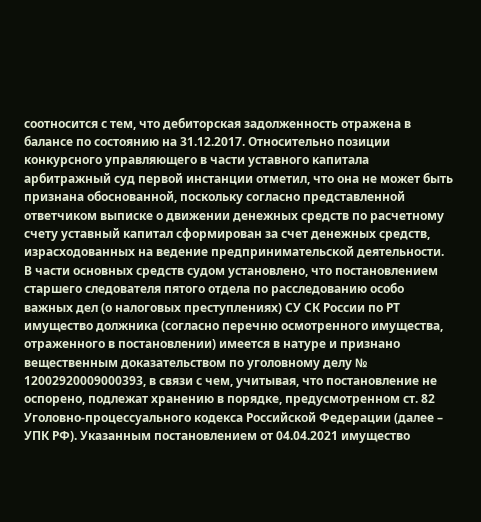соотносится с тем, что дебиторская задолженность отражена в балансе по состоянию на 31.12.2017. Относительно позиции конкурсного управляющего в части уставного капитала арбитражный суд первой инстанции отметил, что она не может быть признана обоснованной, поскольку согласно представленной ответчиком выписке о движении денежных средств по расчетному счету уставный капитал сформирован за счет денежных средств, израсходованных на ведение предпринимательской деятельности. В части основных средств судом установлено, что постановлением старшего следователя пятого отдела по расследованию особо важных дел (о налоговых преступлениях) СУ СК России по РТ имущество должника (согласно перечню осмотренного имущества, отраженного в постановлении) имеется в натуре и признано вещественным доказательством по уголовному делу № 12002920009000393, в связи с чем, учитывая, что постановление не оспорено, подлежат хранению в порядке, предусмотренном ст. 82 Уголовно-процессуального кодекса Российской Федерации (далее – УПК РФ). Указанным постановлением от 04.04.2021 имущество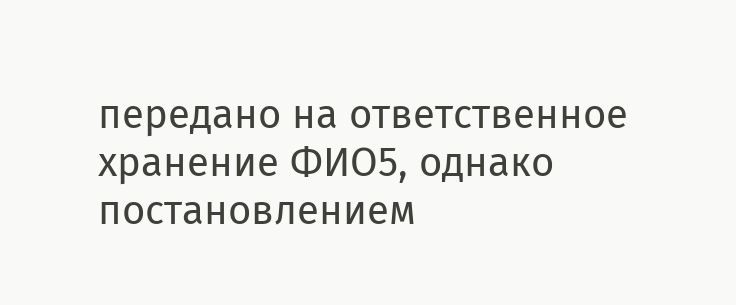передано на ответственное хранение ФИО5, однако постановлением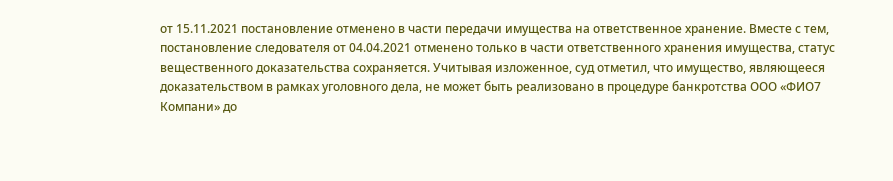от 15.11.2021 постановление отменено в части передачи имущества на ответственное хранение. Вместе с тем, постановление следователя от 04.04.2021 отменено только в части ответственного хранения имущества, статус вещественного доказательства сохраняется. Учитывая изложенное, суд отметил, что имущество, являющееся доказательством в рамках уголовного дела, не может быть реализовано в процедуре банкротства ООО «ФИО7 Компани» до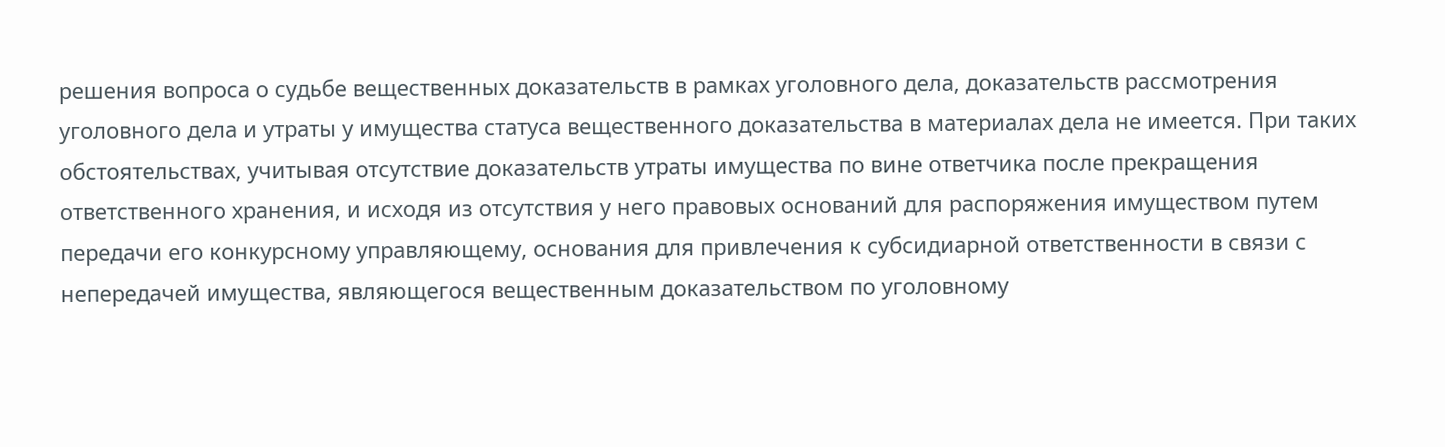решения вопроса о судьбе вещественных доказательств в рамках уголовного дела, доказательств рассмотрения уголовного дела и утраты у имущества статуса вещественного доказательства в материалах дела не имеется. При таких обстоятельствах, учитывая отсутствие доказательств утраты имущества по вине ответчика после прекращения ответственного хранения, и исходя из отсутствия у него правовых оснований для распоряжения имуществом путем передачи его конкурсному управляющему, основания для привлечения к субсидиарной ответственности в связи с непередачей имущества, являющегося вещественным доказательством по уголовному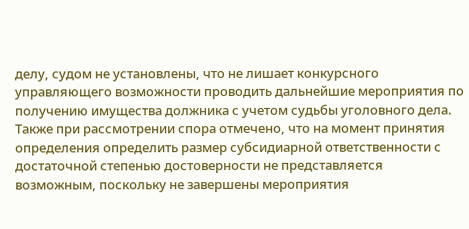делу, судом не установлены, что не лишает конкурсного управляющего возможности проводить дальнейшие мероприятия по получению имущества должника с учетом судьбы уголовного дела. Также при рассмотрении спора отмечено, что на момент принятия определения определить размер субсидиарной ответственности с достаточной степенью достоверности не представляется возможным, поскольку не завершены мероприятия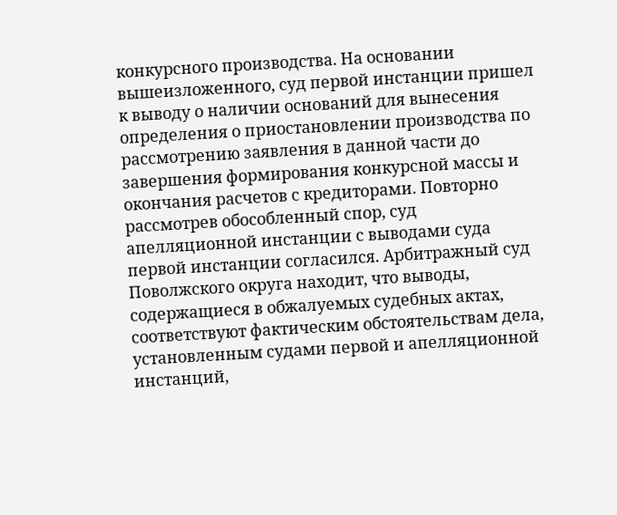конкурсного производства. На основании вышеизложенного, суд первой инстанции пришел к выводу о наличии оснований для вынесения определения о приостановлении производства по рассмотрению заявления в данной части до завершения формирования конкурсной массы и окончания расчетов с кредиторами. Повторно рассмотрев обособленный спор, суд апелляционной инстанции с выводами суда первой инстанции согласился. Арбитражный суд Поволжского округа находит, что выводы, содержащиеся в обжалуемых судебных актах, соответствуют фактическим обстоятельствам дела, установленным судами первой и апелляционной инстанций,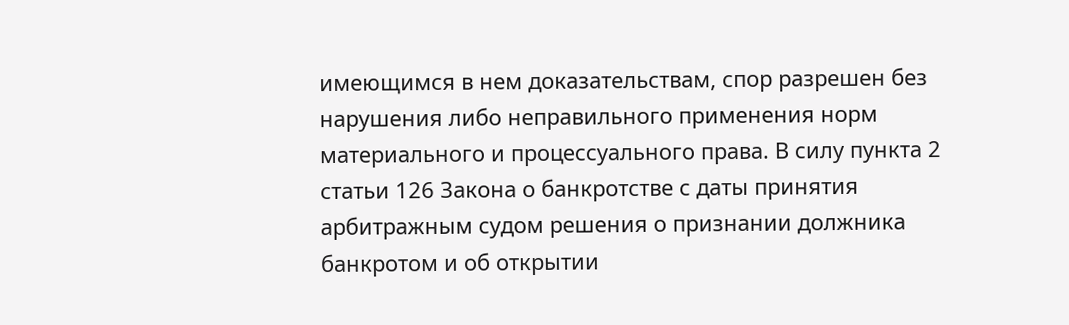имеющимся в нем доказательствам, спор разрешен без нарушения либо неправильного применения норм материального и процессуального права. В силу пункта 2 статьи 126 Закона о банкротстве с даты принятия арбитражным судом решения о признании должника банкротом и об открытии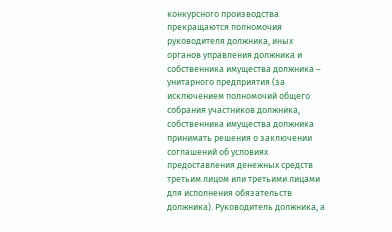конкурсного производства прекращаются полномочия руководителя должника, иных органов управления должника и собственника имущества должника – унитарного предприятия (за исключением полномочий общего собрания участников должника, собственника имущества должника принимать решения о заключении соглашений об условиях предоставления денежных средств третьим лицом или третьими лицами для исполнения обязательств должника). Руководитель должника, а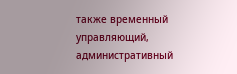также временный управляющий, административный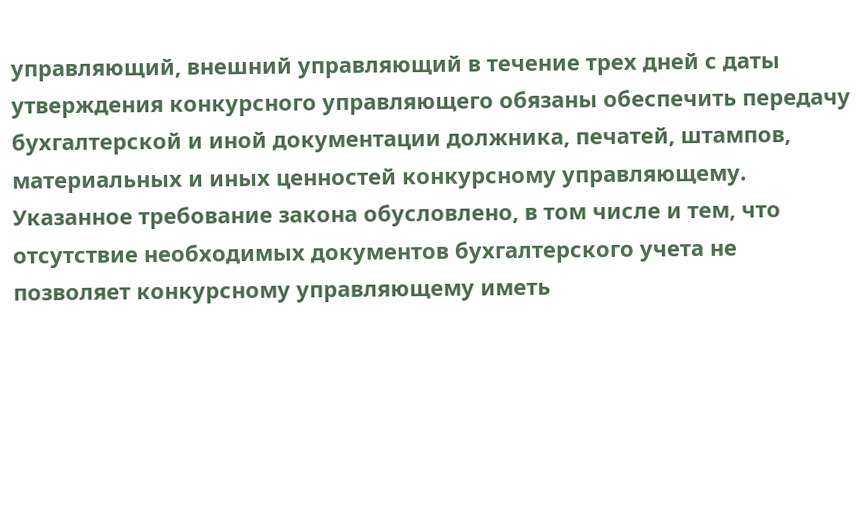управляющий, внешний управляющий в течение трех дней с даты утверждения конкурсного управляющего обязаны обеспечить передачу бухгалтерской и иной документации должника, печатей, штампов, материальных и иных ценностей конкурсному управляющему. Указанное требование закона обусловлено, в том числе и тем, что отсутствие необходимых документов бухгалтерского учета не позволяет конкурсному управляющему иметь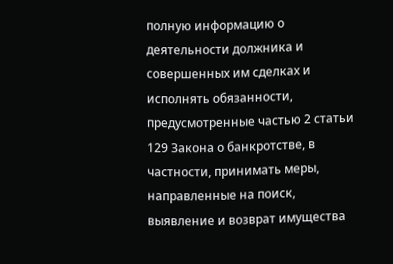полную информацию о деятельности должника и совершенных им сделках и исполнять обязанности, предусмотренные частью 2 статьи 129 Закона о банкротстве, в частности, принимать меры, направленные на поиск, выявление и возврат имущества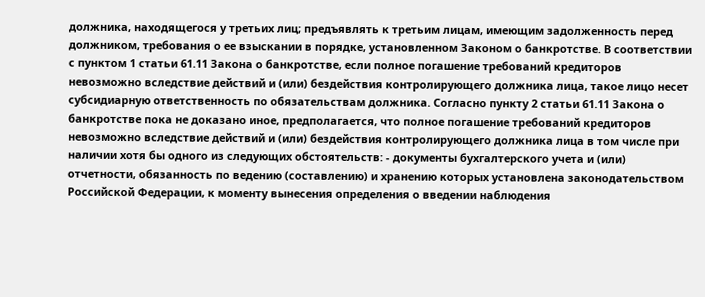должника, находящегося у третьих лиц; предъявлять к третьим лицам, имеющим задолженность перед должником, требования о ее взыскании в порядке, установленном Законом о банкротстве. В соответствии с пунктом 1 статьи 61.11 Закона о банкротстве, если полное погашение требований кредиторов невозможно вследствие действий и (или) бездействия контролирующего должника лица, такое лицо несет субсидиарную ответственность по обязательствам должника. Согласно пункту 2 статьи 61.11 Закона о банкротстве пока не доказано иное, предполагается, что полное погашение требований кредиторов невозможно вследствие действий и (или) бездействия контролирующего должника лица в том числе при наличии хотя бы одного из следующих обстоятельств: - документы бухгалтерского учета и (или) отчетности, обязанность по ведению (составлению) и хранению которых установлена законодательством Российской Федерации, к моменту вынесения определения о введении наблюдения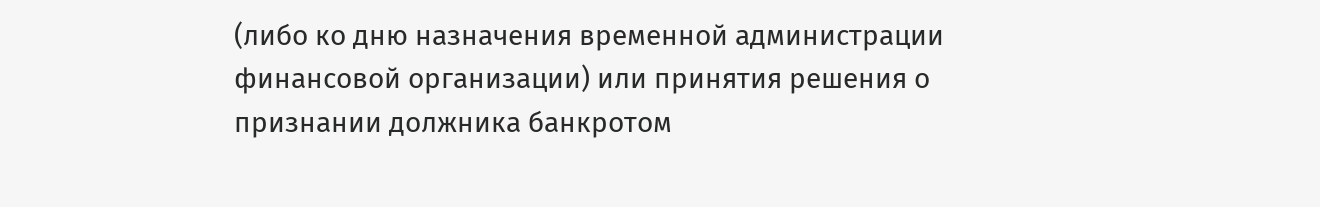(либо ко дню назначения временной администрации финансовой организации) или принятия решения о признании должника банкротом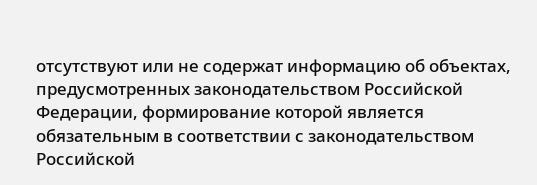отсутствуют или не содержат информацию об объектах, предусмотренных законодательством Российской Федерации, формирование которой является обязательным в соответствии с законодательством Российской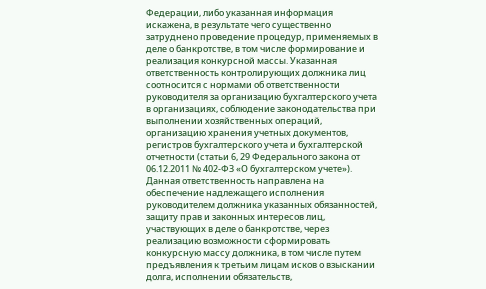Федерации, либо указанная информация искажена, в результате чего существенно затруднено проведение процедур, применяемых в деле о банкротстве, в том числе формирование и реализация конкурсной массы. Указанная ответственность контролирующих должника лиц соотносится с нормами об ответственности руководителя за организацию бухгалтерского учета в организациях, соблюдение законодательства при выполнении хозяйственных операций, организацию хранения учетных документов, регистров бухгалтерского учета и бухгалтерской отчетности (статьи 6, 29 Федерального закона от 06.12.2011 № 402-ФЗ «О бухгалтерском учете»). Данная ответственность направлена на обеспечение надлежащего исполнения руководителем должника указанных обязанностей, защиту прав и законных интересов лиц, участвующих в деле о банкротстве, через реализацию возможности сформировать конкурсную массу должника, в том числе путем предъявления к третьим лицам исков о взыскании долга, исполнении обязательств,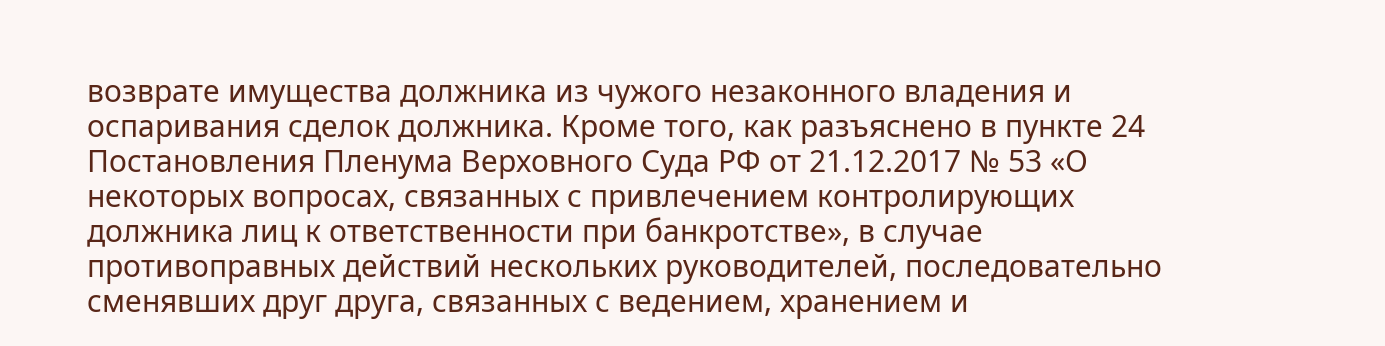возврате имущества должника из чужого незаконного владения и оспаривания сделок должника. Кроме того, как разъяснено в пункте 24 Постановления Пленума Верховного Суда РФ от 21.12.2017 № 53 «О некоторых вопросах, связанных с привлечением контролирующих должника лиц к ответственности при банкротстве», в случае противоправных действий нескольких руководителей, последовательно сменявших друг друга, связанных с ведением, хранением и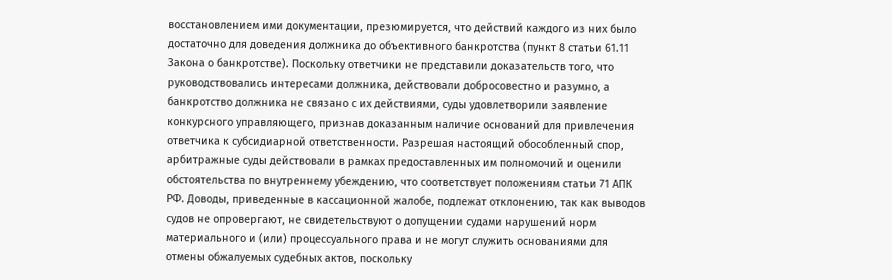восстановлением ими документации, презюмируется, что действий каждого из них было достаточно для доведения должника до объективного банкротства (пункт 8 статьи 61.11 Закона о банкротстве). Поскольку ответчики не представили доказательств того, что руководствовались интересами должника, действовали добросовестно и разумно, а банкротство должника не связано с их действиями, суды удовлетворили заявление конкурсного управляющего, признав доказанным наличие оснований для привлечения ответчика к субсидиарной ответственности. Разрешая настоящий обособленный спор, арбитражные суды действовали в рамках предоставленных им полномочий и оценили обстоятельства по внутреннему убеждению, что соответствует положениям статьи 71 АПК РФ. Доводы, приведенные в кассационной жалобе, подлежат отклонению, так как выводов судов не опровергают, не свидетельствуют о допущении судами нарушений норм материального и (или) процессуального права и не могут служить основаниями для отмены обжалуемых судебных актов, поскольку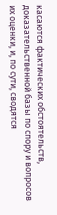касаются фактических обстоятельств, доказательственной базы по спору и вопросов их оценки, и, по сути, сводятся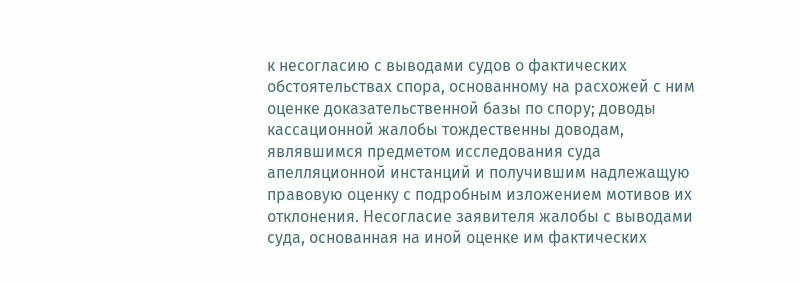к несогласию с выводами судов о фактических обстоятельствах спора, основанному на расхожей с ним оценке доказательственной базы по спору; доводы кассационной жалобы тождественны доводам, являвшимся предметом исследования суда апелляционной инстанций и получившим надлежащую правовую оценку с подробным изложением мотивов их отклонения. Несогласие заявителя жалобы с выводами суда, основанная на иной оценке им фактических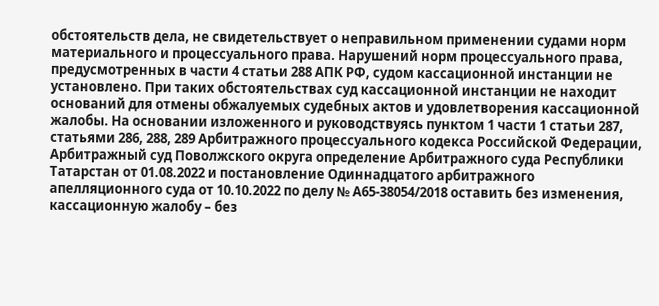обстоятельств дела, не свидетельствует о неправильном применении судами норм материального и процессуального права. Нарушений норм процессуального права, предусмотренных в части 4 статьи 288 АПК РФ, судом кассационной инстанции не установлено. При таких обстоятельствах суд кассационной инстанции не находит оснований для отмены обжалуемых судебных актов и удовлетворения кассационной жалобы. На основании изложенного и руководствуясь пунктом 1 части 1 статьи 287, статьями 286, 288, 289 Арбитражного процессуального кодекса Российской Федерации, Арбитражный суд Поволжского округа определение Арбитражного суда Республики Татарстан от 01.08.2022 и постановление Одиннадцатого арбитражного апелляционного суда от 10.10.2022 по делу № А65-38054/2018 оставить без изменения, кассационную жалобу – без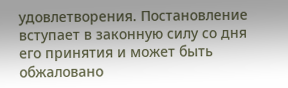удовлетворения. Постановление вступает в законную силу со дня его принятия и может быть обжаловано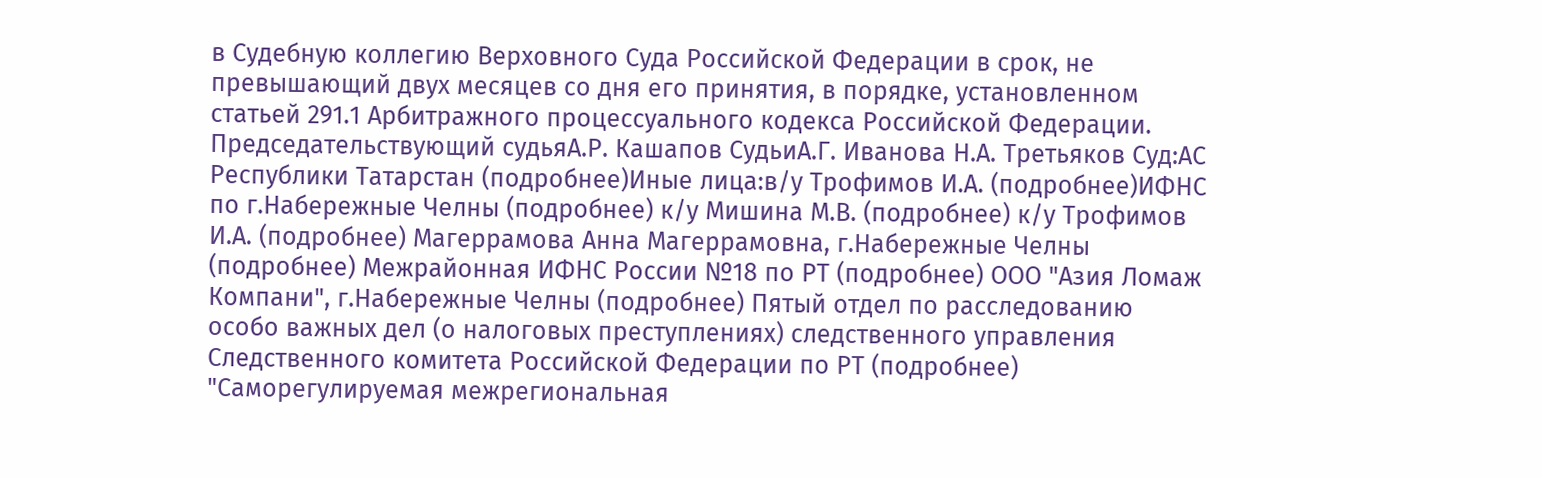в Судебную коллегию Верховного Суда Российской Федерации в срок, не превышающий двух месяцев со дня его принятия, в порядке, установленном статьей 291.1 Арбитражного процессуального кодекса Российской Федерации. Председательствующий судьяА.Р. Кашапов СудьиА.Г. Иванова Н.А. Третьяков Суд:АС Республики Татарстан (подробнее)Иные лица:в/у Трофимов И.А. (подробнее)ИФНС по г.Набережные Челны (подробнее) к/у Мишина М.В. (подробнее) к/у Трофимов И.А. (подробнее) Магеррамова Анна Магеррамовна, г.Набережные Челны (подробнее) Межрайонная ИФНС России №18 по РТ (подробнее) ООО "Азия Ломаж Компани", г.Набережные Челны (подробнее) Пятый отдел по расследованию особо важных дел (о налоговых преступлениях) следственного управления Следственного комитета Российской Федерации по РТ (подробнее) "Саморегулируемая межрегиональная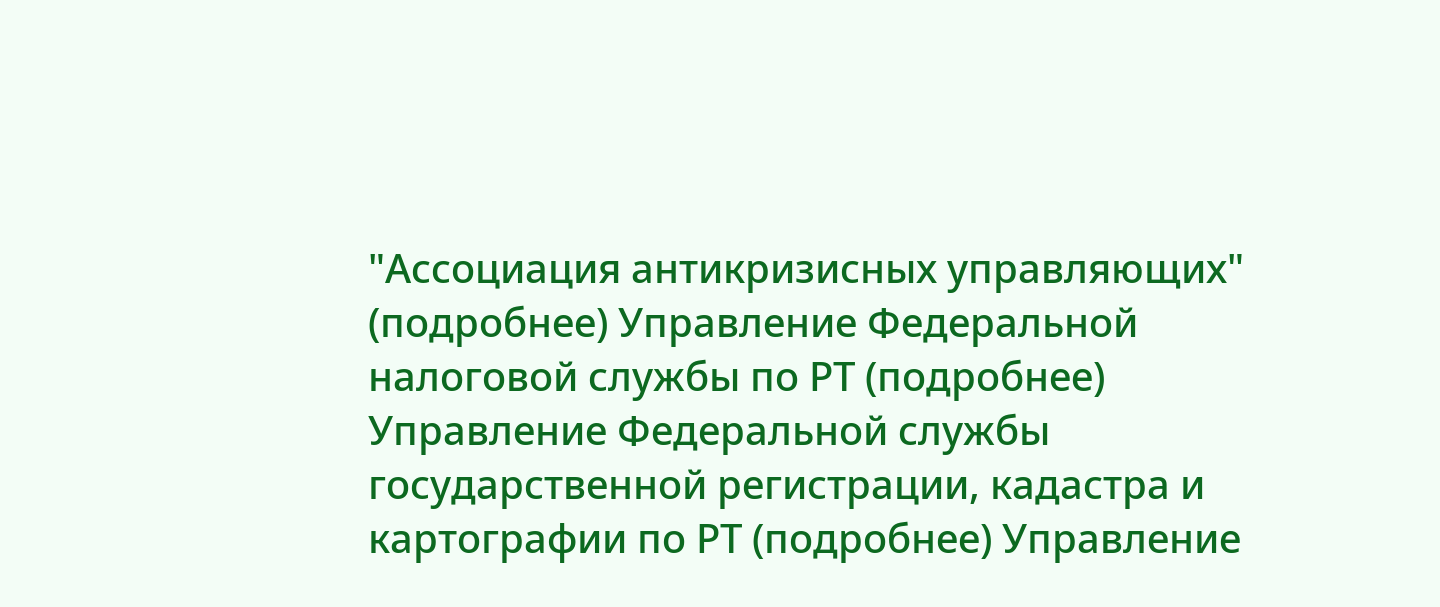"Ассоциация антикризисных управляющих" (подробнее) Управление Федеральной налоговой службы по РТ (подробнее) Управление Федеральной службы государственной регистрации, кадастра и картографии по РТ (подробнее) Управление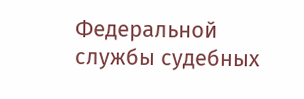Федеральной службы судебных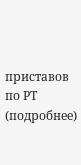приставов по РТ (подробнее)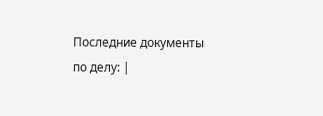Последние документы по делу: |